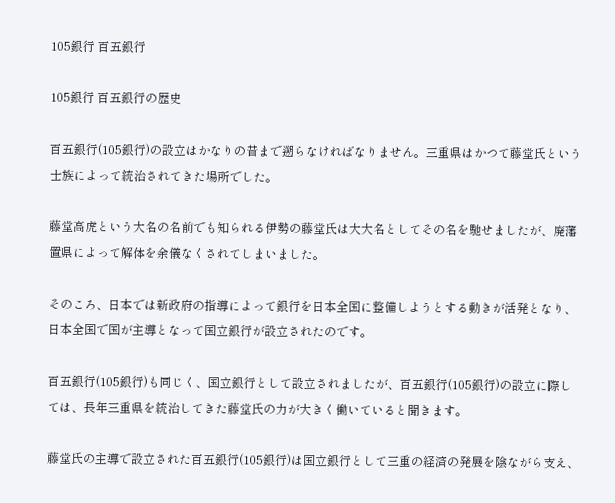105銀行 百五銀行

105銀行 百五銀行の歴史

百五銀行(105銀行)の設立はかなりの昔まで遡らなければなりません。三重県はかつて藤堂氏という士族によって統治されてきた場所でした。

藤堂高虎という大名の名前でも知られる伊勢の藤堂氏は大大名としてその名を馳せましたが、廃藩置県によって解体を余儀なくされてしまいました。

そのころ、日本では新政府の指導によって銀行を日本全国に整備しようとする動きが活発となり、日本全国で国が主導となって国立銀行が設立されたのです。

百五銀行(105銀行)も同じく、国立銀行として設立されましたが、百五銀行(105銀行)の設立に際しては、長年三重県を統治してきた藤堂氏の力が大きく働いていると聞きます。

藤堂氏の主導で設立された百五銀行(105銀行)は国立銀行として三重の経済の発展を陰ながら支え、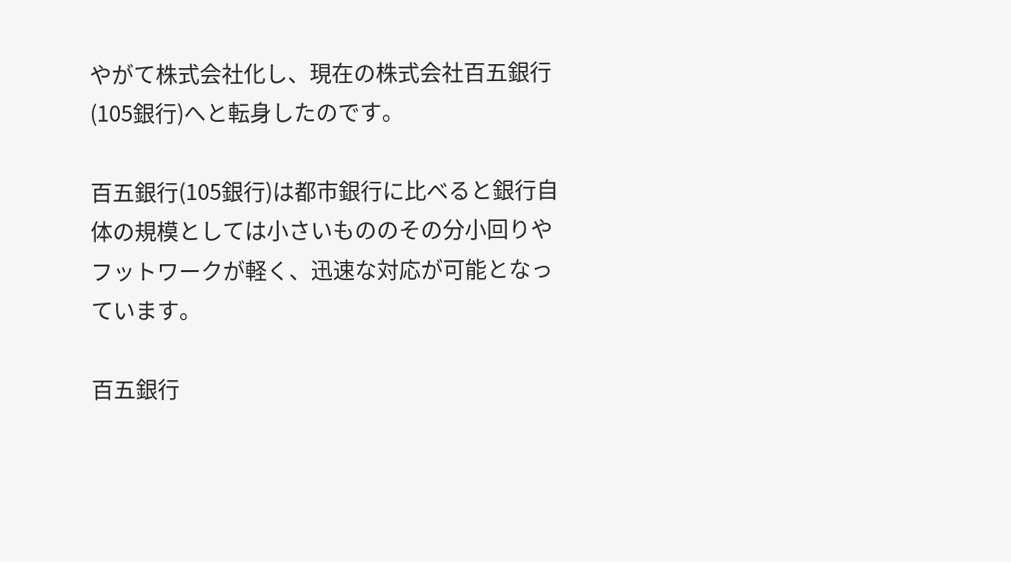やがて株式会社化し、現在の株式会社百五銀行(105銀行)へと転身したのです。

百五銀行(105銀行)は都市銀行に比べると銀行自体の規模としては小さいもののその分小回りやフットワークが軽く、迅速な対応が可能となっています。

百五銀行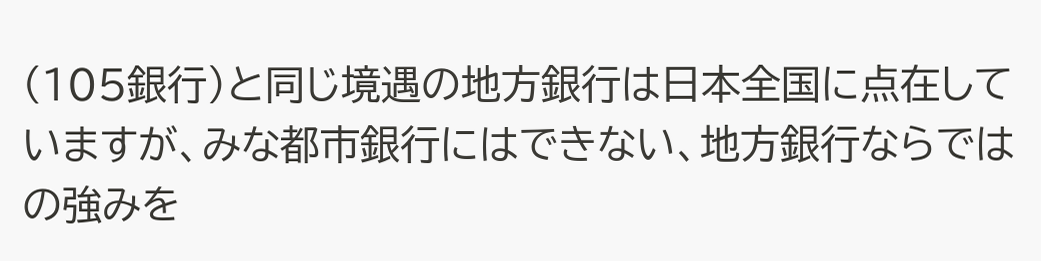(105銀行)と同じ境遇の地方銀行は日本全国に点在していますが、みな都市銀行にはできない、地方銀行ならではの強みを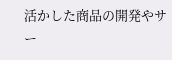活かした商品の開発やサー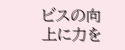ビスの向上に力を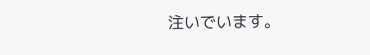注いでいます。